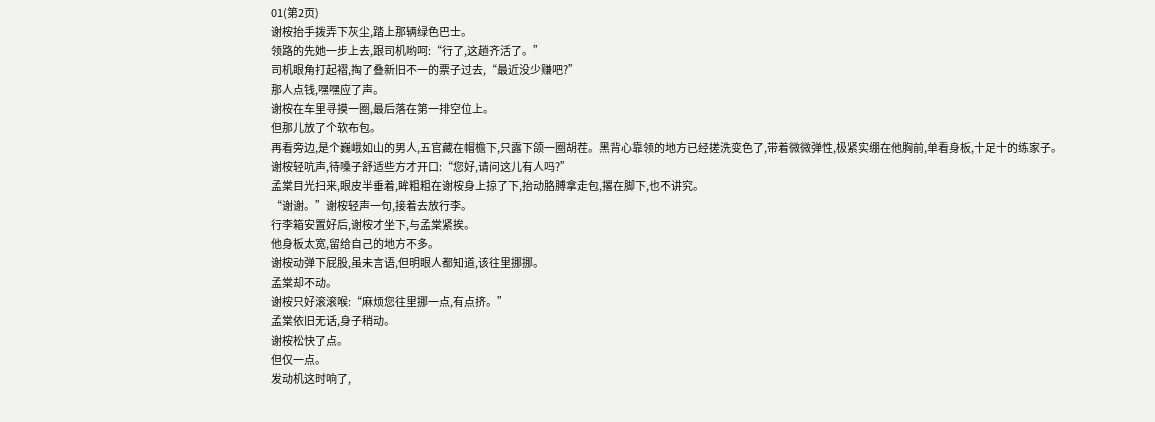01(第2页)
谢桉抬手拨弄下灰尘,踏上那辆绿色巴士。
领路的先她一步上去,跟司机哟呵:“行了,这趟齐活了。”
司机眼角打起褶,掏了叠新旧不一的票子过去,“最近没少赚吧?”
那人点钱,嘿嘿应了声。
谢桉在车里寻摸一圈,最后落在第一排空位上。
但那儿放了个软布包。
再看旁边,是个巍峨如山的男人,五官藏在帽檐下,只露下颌一圈胡茬。黑背心靠领的地方已经搓洗变色了,带着微微弹性,极紧实绷在他胸前,单看身板,十足十的练家子。
谢桉轻吭声,待嗓子舒适些方才开口:“您好,请问这儿有人吗?”
孟棠目光扫来,眼皮半垂着,眸粗粗在谢桉身上掠了下,抬动胳膊拿走包,撂在脚下,也不讲究。
“谢谢。”谢桉轻声一句,接着去放行李。
行李箱安置好后,谢桉才坐下,与孟棠紧挨。
他身板太宽,留给自己的地方不多。
谢桉动弹下屁股,虽未言语,但明眼人都知道,该往里挪挪。
孟棠却不动。
谢桉只好滚滚喉:“麻烦您往里挪一点,有点挤。”
孟棠依旧无话,身子稍动。
谢桉松快了点。
但仅一点。
发动机这时响了,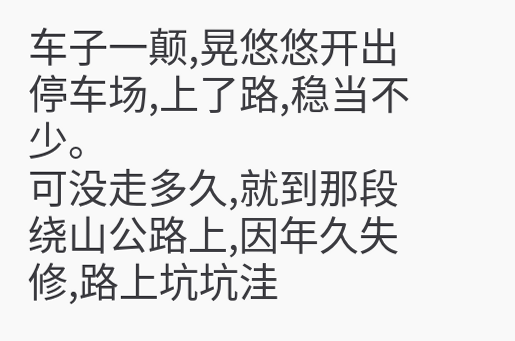车子一颠,晃悠悠开出停车场,上了路,稳当不少。
可没走多久,就到那段绕山公路上,因年久失修,路上坑坑洼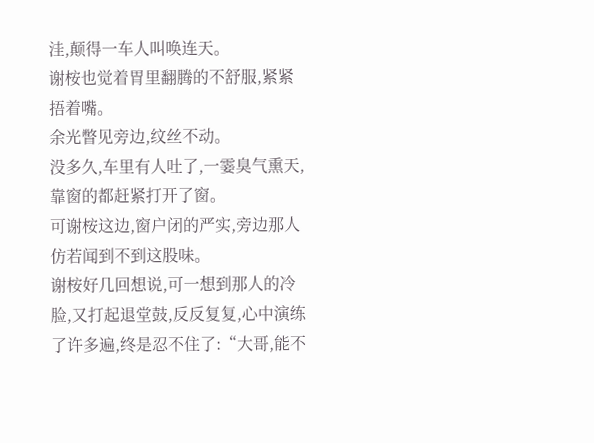洼,颠得一车人叫唤连天。
谢桉也觉着胃里翻腾的不舒服,紧紧捂着嘴。
余光瞥见旁边,纹丝不动。
没多久,车里有人吐了,一霎臭气熏天,靠窗的都赶紧打开了窗。
可谢桉这边,窗户闭的严实,旁边那人仿若闻到不到这股味。
谢桉好几回想说,可一想到那人的冷脸,又打起退堂鼓,反反复复,心中演练了许多遍,终是忍不住了:“大哥,能不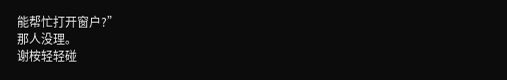能帮忙打开窗户?”
那人没理。
谢桉轻轻碰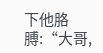下他胳膊:“大哥,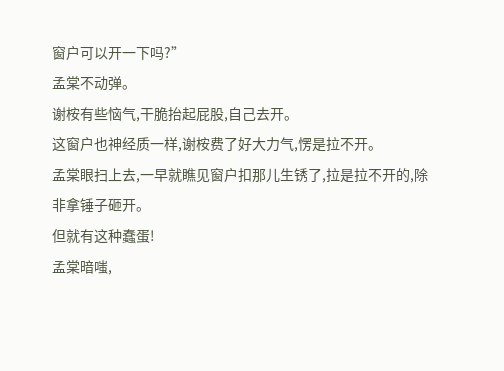窗户可以开一下吗?”
孟棠不动弹。
谢桉有些恼气,干脆抬起屁股,自己去开。
这窗户也神经质一样,谢桉费了好大力气,愣是拉不开。
孟棠眼扫上去,一早就瞧见窗户扣那儿生锈了,拉是拉不开的,除非拿锤子砸开。
但就有这种蠢蛋!
孟棠暗嗤,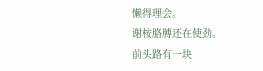懒得理会。
谢桉胳膊还在使劲。
前头路有一块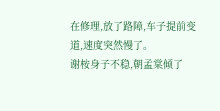在修理,放了路障,车子提前变道,速度突然慢了。
谢桉身子不稳,朝孟棠倾了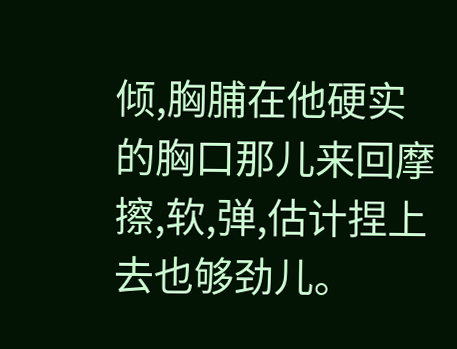倾,胸脯在他硬实的胸口那儿来回摩擦,软,弹,估计捏上去也够劲儿。